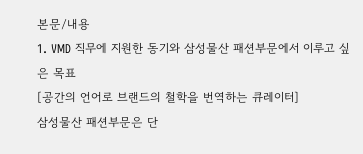본문/내용
1. VMD 직무에 지원한 동기와 삼성물산 패션부문에서 이루고 싶은 목표
[공간의 언어로 브랜드의 철학을 번역하는 큐레이터]
삼성물산 패션부문은 단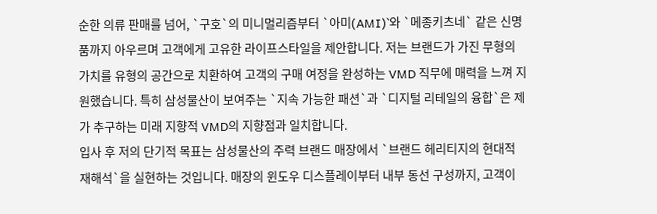순한 의류 판매를 넘어, `구호`의 미니멀리즘부터 `아미(AMI)`와 `메종키츠네` 같은 신명품까지 아우르며 고객에게 고유한 라이프스타일을 제안합니다. 저는 브랜드가 가진 무형의 가치를 유형의 공간으로 치환하여 고객의 구매 여정을 완성하는 VMD 직무에 매력을 느껴 지원했습니다. 특히 삼성물산이 보여주는 `지속 가능한 패션`과 `디지털 리테일의 융합`은 제가 추구하는 미래 지향적 VMD의 지향점과 일치합니다.
입사 후 저의 단기적 목표는 삼성물산의 주력 브랜드 매장에서 `브랜드 헤리티지의 현대적 재해석`을 실현하는 것입니다. 매장의 윈도우 디스플레이부터 내부 동선 구성까지, 고객이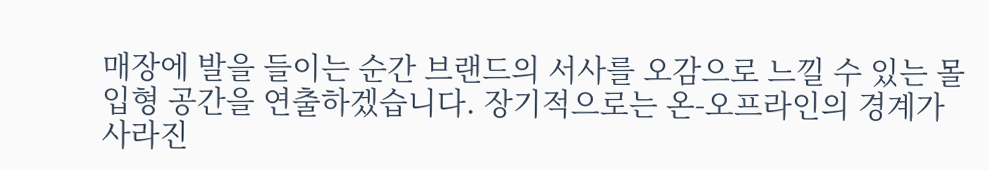매장에 발을 들이는 순간 브랜드의 서사를 오감으로 느낄 수 있는 몰입형 공간을 연출하겠습니다. 장기적으로는 온-오프라인의 경계가 사라진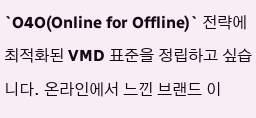`O4O(Online for Offline)` 전략에 최적화된 VMD 표준을 정립하고 싶습니다. 온라인에서 느낀 브랜드 이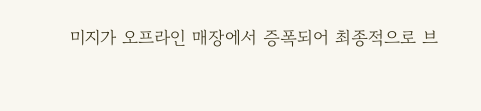미지가 오프라인 매장에서 증폭되어 최종적으로 브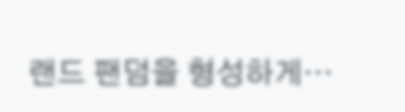랜드 팬덤을 형성하게…